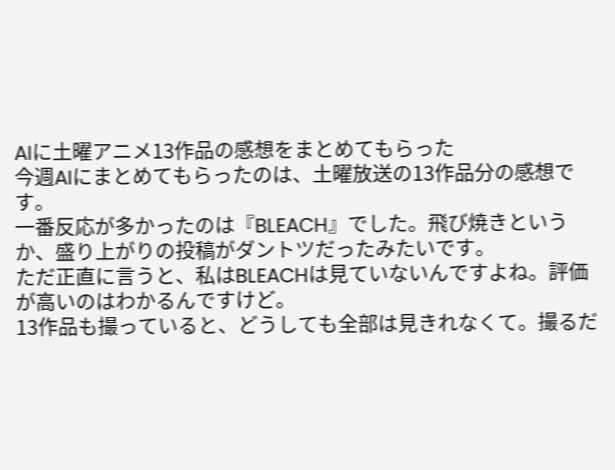AIに土曜アニメ13作品の感想をまとめてもらった
今週AIにまとめてもらったのは、土曜放送の13作品分の感想です。
一番反応が多かったのは『BLEACH』でした。飛び焼きというか、盛り上がりの投稿がダントツだったみたいです。
ただ正直に言うと、私はBLEACHは見ていないんですよね。評価が高いのはわかるんですけど。
13作品も撮っていると、どうしても全部は見きれなくて。撮るだ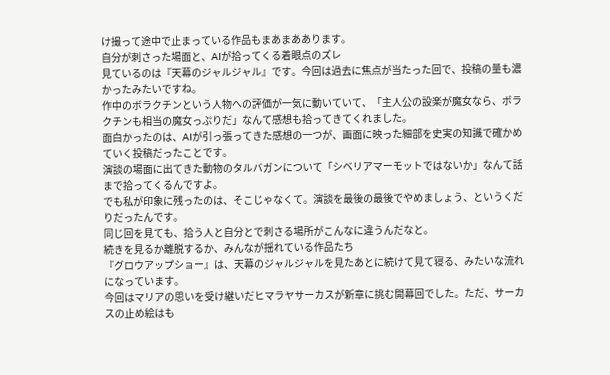け撮って途中で止まっている作品もまあまああります。
自分が刺さった場面と、AIが拾ってくる着眼点のズレ
見ているのは『天幕のジャルジャル』です。今回は過去に焦点が当たった回で、投稿の量も濃かったみたいですね。
作中のボラクチンという人物への評価が一気に動いていて、「主人公の設楽が魔女なら、ボラクチンも相当の魔女っぷりだ」なんて感想も拾ってきてくれました。
面白かったのは、AIが引っ張ってきた感想の一つが、画面に映った細部を史実の知識で確かめていく投稿だったことです。
演談の場面に出てきた動物のタルバガンについて「シベリアマーモットではないか」なんて話まで拾ってくるんですよ。
でも私が印象に残ったのは、そこじゃなくて。演談を最後の最後でやめましょう、というくだりだったんです。
同じ回を見ても、拾う人と自分とで刺さる場所がこんなに違うんだなと。
続きを見るか離脱するか、みんなが揺れている作品たち
『グロウアップショー』は、天幕のジャルジャルを見たあとに続けて見て寝る、みたいな流れになっています。
今回はマリアの思いを受け継いだヒマラヤサーカスが新章に挑む開幕回でした。ただ、サーカスの止め絵はも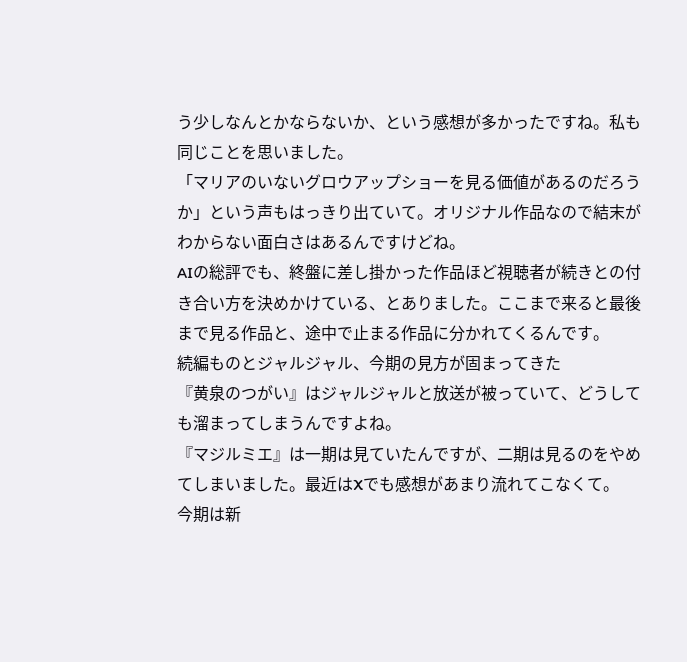う少しなんとかならないか、という感想が多かったですね。私も同じことを思いました。
「マリアのいないグロウアップショーを見る価値があるのだろうか」という声もはっきり出ていて。オリジナル作品なので結末がわからない面白さはあるんですけどね。
AIの総評でも、終盤に差し掛かった作品ほど視聴者が続きとの付き合い方を決めかけている、とありました。ここまで来ると最後まで見る作品と、途中で止まる作品に分かれてくるんです。
続編ものとジャルジャル、今期の見方が固まってきた
『黄泉のつがい』はジャルジャルと放送が被っていて、どうしても溜まってしまうんですよね。
『マジルミエ』は一期は見ていたんですが、二期は見るのをやめてしまいました。最近はXでも感想があまり流れてこなくて。
今期は新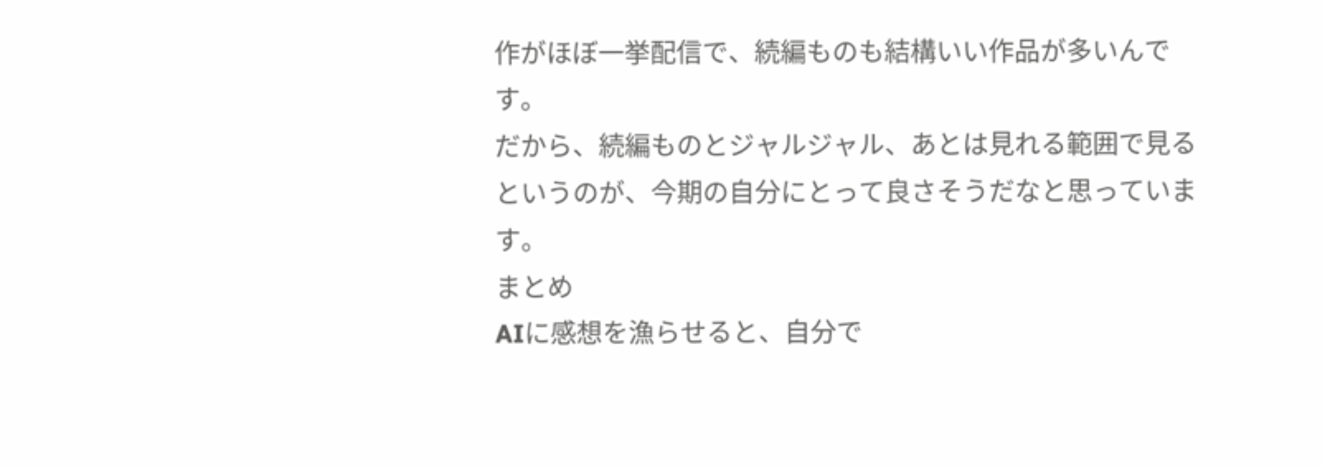作がほぼ一挙配信で、続編ものも結構いい作品が多いんです。
だから、続編ものとジャルジャル、あとは見れる範囲で見るというのが、今期の自分にとって良さそうだなと思っています。
まとめ
AIに感想を漁らせると、自分で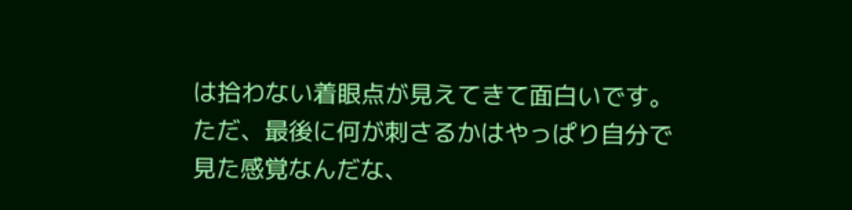は拾わない着眼点が見えてきて面白いです。ただ、最後に何が刺さるかはやっぱり自分で見た感覚なんだな、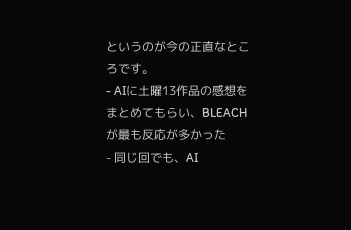というのが今の正直なところです。
- AIに土曜13作品の感想をまとめてもらい、BLEACHが最も反応が多かった
- 同じ回でも、AI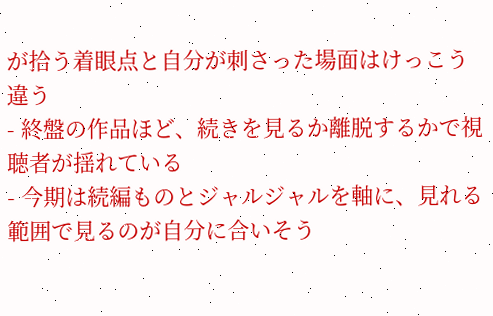が拾う着眼点と自分が刺さった場面はけっこう違う
- 終盤の作品ほど、続きを見るか離脱するかで視聴者が揺れている
- 今期は続編ものとジャルジャルを軸に、見れる範囲で見るのが自分に合いそう